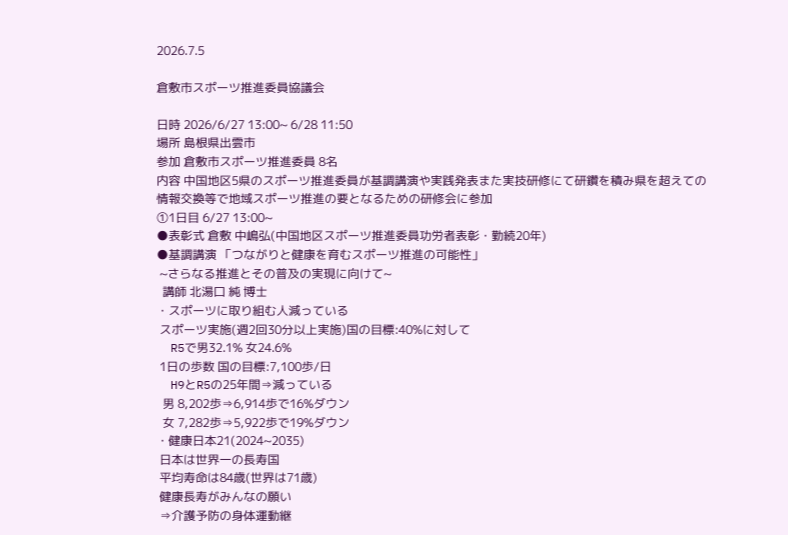2026.7.5

倉敷市スポーツ推進委員協議会

日時 2026/6/27 13:00~ 6/28 11:50
場所 島根県出雲市
参加 倉敷市スポーツ推進委員 8名
内容 中国地区5県のスポーツ推進委員が基調講演や実践発表また実技研修にて研鑽を積み県を超えての情報交換等で地域スポーツ推進の要となるための研修会に参加
➀1日目 6/27 13:00~
●表彰式 倉敷 中嶋弘(中国地区スポーツ推進委員功労者表彰・勤続20年)
●基調講演 「つながりと健康を育むスポーツ推進の可能性」
 ~さらなる推進とその普及の実現に向けて~
  講師 北湯口 純 博士
・スポーツに取り組む人減っている
 スポーツ実施(週2回30分以上実施)国の目標:40%に対して
  R5で男32.1% 女24.6%
 1日の歩数 国の目標:7,100歩/日
  H9とR5の25年間⇒減っている
  男 8,202歩⇒6,914歩で16%ダウン
  女 7,282歩⇒5,922歩で19%ダウン
・健康日本21(2024~2035)
 日本は世界一の長寿国
 平均寿命は84歳(世界は71歳)
 健康長寿がみんなの願い
 ⇒介護予防の身体運動継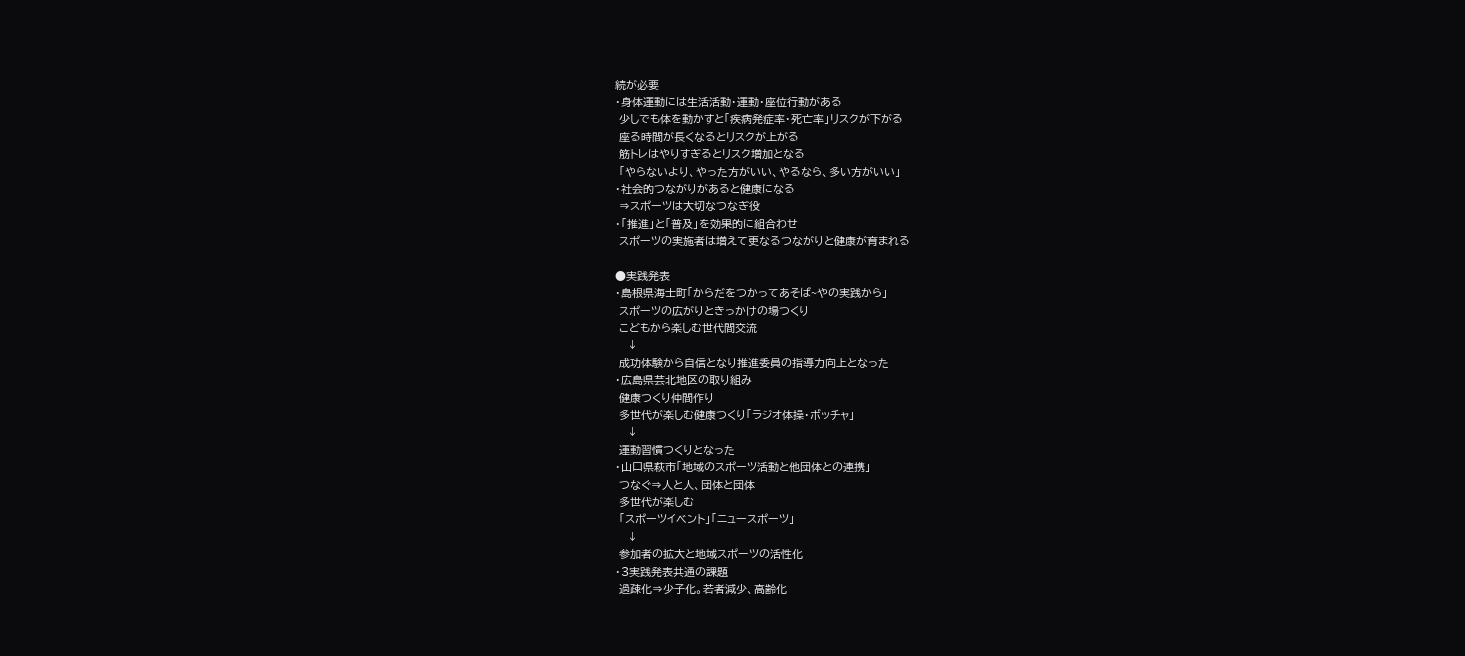続が必要
・身体運動には生活活動・運動・座位行動がある
 少しでも体を動かすと「疾病発症率・死亡率」リスクが下がる
 座る時間が長くなるとリスクが上がる
 筋トレはやりすぎるとリスク増加となる
 「やらないより、やった方がいい、やるなら、多い方がいい」
・社会的つながりがあると健康になる
 ⇒スポーツは大切なつなぎ役
・「推進」と「普及」を効果的に組合わせ
 スポーツの実施者は増えて更なるつながりと健康が育まれる

●実践発表
・島根県海士町「からだをつかってあそば~やの実践から」
 スポーツの広がりときっかけの場つくり
 こどもから楽しむ世代間交流
   ↓
 成功体験から自信となり推進委員の指導力向上となった
・広島県芸北地区の取り組み
 健康つくり仲間作り
 多世代が楽しむ健康つくり「ラジオ体操・ボッチャ」
   ↓
 運動習慣つくりとなった
・山口県萩市「地域のスポーツ活動と他団体との連携」
 つなぐ⇒人と人、団体と団体
 多世代が楽しむ
 「スポーツイベント」「ニュースポーツ」
   ↓
 参加者の拡大と地域スポーツの活性化
・3実践発表共通の課題
 過疎化⇒少子化。若者減少、高齢化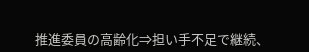推進委員の高齢化⇒担い手不足で継続、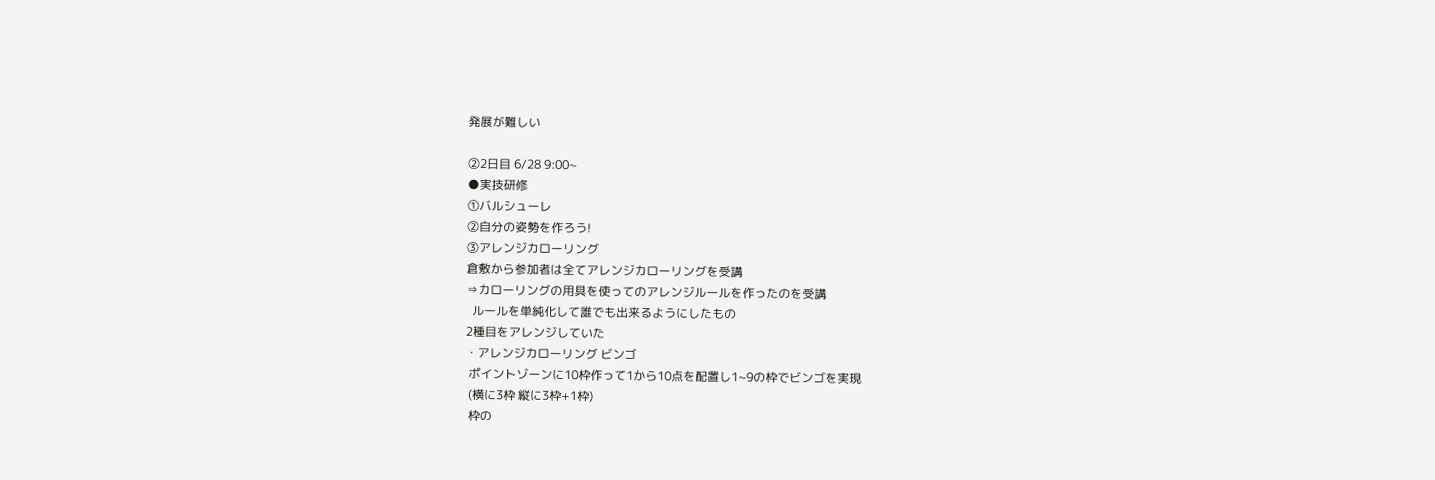発展が難しい

➁2日目 6/28 9:00~
●実技研修
➀バルシューレ
➁自分の姿勢を作ろう!
➂アレンジカローリング
倉敷から参加者は全てアレンジカローリングを受講
⇒カローリングの用具を使ってのアレンジルールを作ったのを受講
  ルールを単純化して誰でも出来るようにしたもの
2種目をアレンジしていた
・アレンジカローリング ビンゴ
 ポイントゾーンに10枠作って1から10点を配置し1~9の枠でビンゴを実現
 (横に3枠 縦に3枠+1枠)
 枠の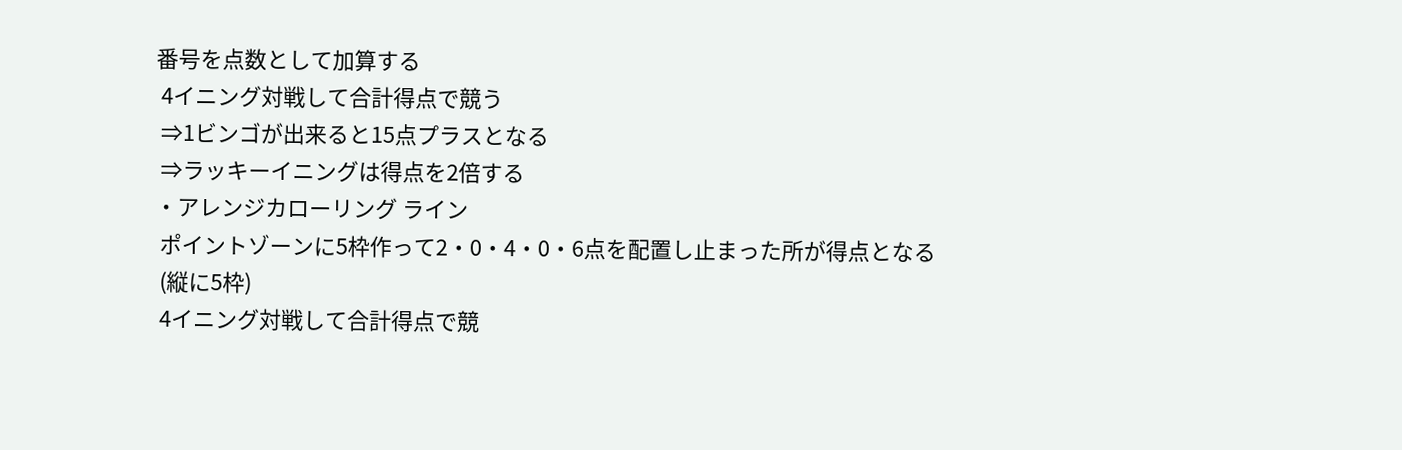番号を点数として加算する
 4イニング対戦して合計得点で競う
 ⇒1ビンゴが出来ると15点プラスとなる
 ⇒ラッキーイニングは得点を2倍する
・アレンジカローリング ライン
 ポイントゾーンに5枠作って2・0・4・0・6点を配置し止まった所が得点となる
 (縦に5枠)
 4イニング対戦して合計得点で競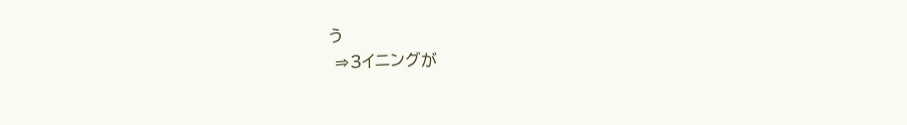う
 ⇒3イニングが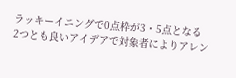ラッキーイニングで0点枠が3・5点となる
2つとも良いアイデアで対象者によりアレン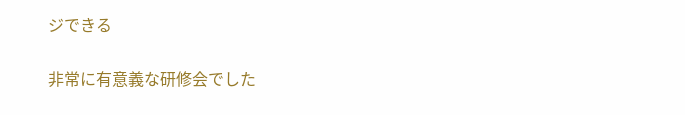ジできる

非常に有意義な研修会でした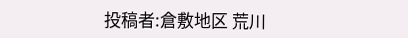投稿者:倉敷地区 荒川